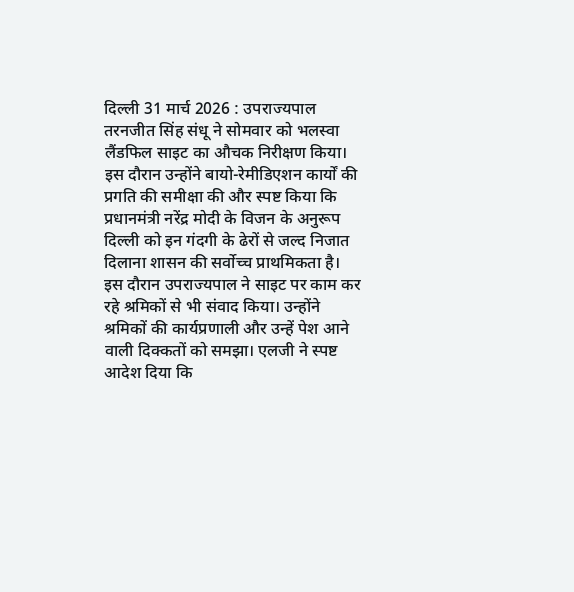दिल्ली 31 मार्च 2026 : उपराज्यपाल तरनजीत सिंह संधू ने सोमवार को भलस्वा लैंडफिल साइट का औचक निरीक्षण किया। इस दौरान उन्होंने बायो-रेमीडिएशन कार्यों की प्रगति की समीक्षा की और स्पष्ट किया कि प्रधानमंत्री नरेंद्र मोदी के विजन के अनुरूप दिल्ली को इन गंदगी के ढेरों से जल्द निजात दिलाना शासन की सर्वोच्च प्राथमिकता है।
इस दौरान उपराज्यपाल ने साइट पर काम कर रहे श्रमिकों से भी संवाद किया। उन्होंने श्रमिकों की कार्यप्रणाली और उन्हें पेश आने वाली दिक्कतों को समझा। एलजी ने स्पष्ट आदेश दिया कि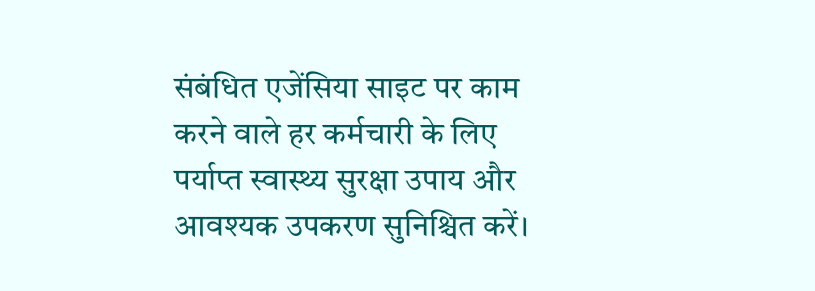संबंधित एजेंसिया साइट पर काम करने वाले हर कर्मचारी के लिए पर्याप्त स्वास्थ्य सुरक्षा उपाय और आवश्यक उपकरण सुनिश्चित करें।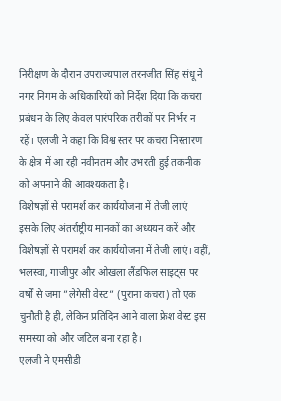निरीक्षण के दौरान उपराज्यपाल तरनजीत सिंह संधू ने नगर निगम के अधिकारियों को निर्देश दिया कि कचरा प्रबंधन के लिए केवल पारंपरिक तरीकों पर निर्भर न रहें। एलजी ने कहा कि विश्व स्तर पर कचरा निस्तारण के क्षेत्र में आ रही नवीनतम और उभरती हुई तकनीक को अपनाने की आवश्यकता है।
विशेषज्ञों से परामर्श कर कार्ययोजना में तेजी लाएं
इसके लिए अंतर्राष्ट्रीय मानकों का अध्ययन करें और विशेषज्ञों से परामर्श कर कार्ययोजना में तेजी लाएं। वहीं, भलस्वा, गाजीपुर और ओखला लैंडफिल साइट्स पर वर्षों से जमा ”लेगेसी वेस्ट” (पुराना कचरा) तो एक चुनौती है ही, लेकिन प्रतिदिन आने वाला फ्रेश वेस्ट इस समस्या को और जटिल बना रहा है।
एलजी ने एमसीडी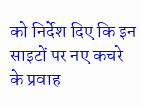को निर्देश दिए कि इन साइटों पर नए कचरे के प्रवाह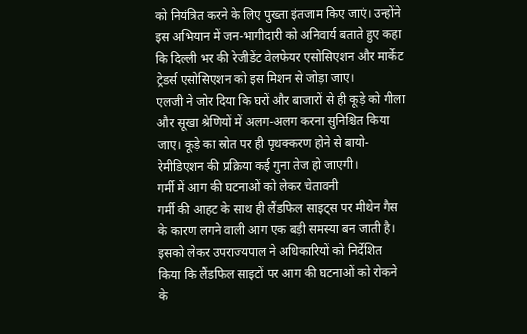को नियंत्रित करने के लिए पुख्ता इंतजाम किए जाएं। उन्होंने इस अभियान में जन-भागीदारी को अनिवार्य बताते हुए कहा कि दिल्ली भर की रेजीडेंट वेलफेयर एसोसिएशन और मार्केट ट्रेडर्स एसोसिएशन को इस मिशन से जोड़ा जाए।
एलजी ने जोर दिया कि घरों और बाजारों से ही कूड़े को गीला और सूखा श्रेणियों में अलग-अलग करना सुनिश्चित किया जाए। कूड़े का स्रोत पर ही पृथक्करण होने से बायो-रेमीडिएशन की प्रक्रिया कई गुना तेज हो जाएगी।
गर्मी में आग की घटनाओं को लेकर चेतावनी
गर्मी की आहट के साथ ही लैंडफिल साइट्स पर मीथेन गैस के कारण लगने वाली आग एक बड़ी समस्या बन जाती है। इसको लेकर उपराज्यपाल ने अधिकारियों को निर्देशित किया कि लैंडफिल साइटों पर आग की घटनाओं को रोकने के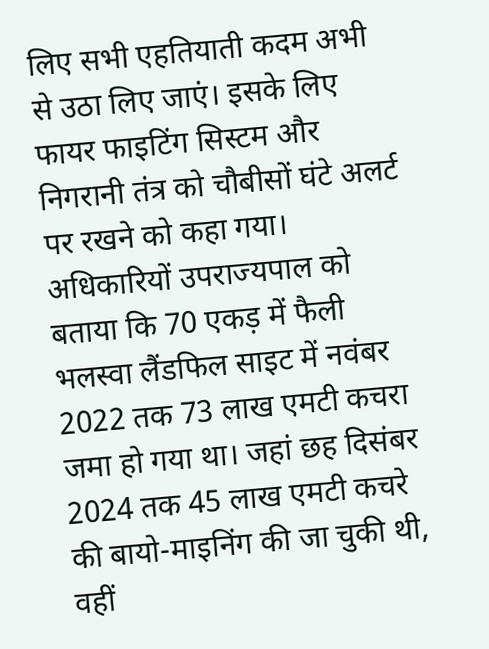लिए सभी एहतियाती कदम अभी से उठा लिए जाएं। इसके लिए फायर फाइटिंग सिस्टम और निगरानी तंत्र को चौबीसों घंटे अलर्ट पर रखने को कहा गया।
अधिकारियों उपराज्यपाल को बताया कि 70 एकड़ में फैली भलस्वा लैंडफिल साइट में नवंबर 2022 तक 73 लाख एमटी कचरा जमा हो गया था। जहां छह दिसंबर 2024 तक 45 लाख एमटी कचरे की बायो-माइनिंग की जा चुकी थी, वहीं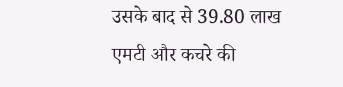उसके बाद से 39.80 लाख एमटी और कचरे की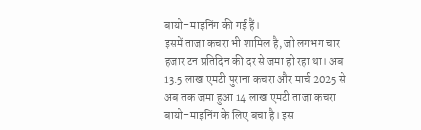बायो-माइनिंग की गई हैं।
इसमें ताजा कचरा भी शामिल है, जो लगभग चार हजार टन प्रतिदिन की दर से जमा हो रहा था। अब 13.5 लाख एमटी पुराना कचरा और मार्च 2025 से अब तक जमा हुआ 14 लाख एमटी ताजा कचरा बायो-माइनिंग के लिए बचा है। इस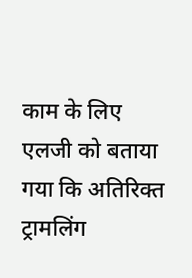काम के लिए एलजी को बताया गया कि अतिरिक्त ट्रामलिंग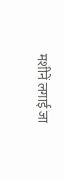मशीनें लगाई जा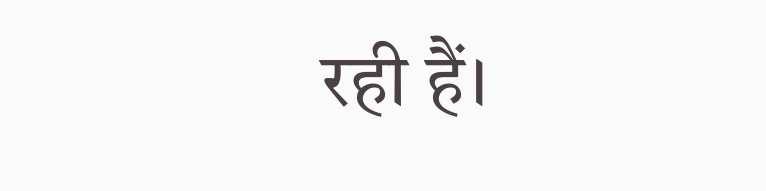रही हैं।